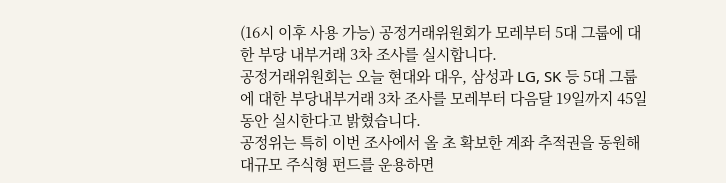(16시 이후 사용 가능) 공정거래위원회가 모레부터 5대 그룹에 대한 부당 내부거래 3차 조사를 실시합니다.
공정거래위원회는 오늘 현대와 대우, 삼성과 LG, SK 등 5대 그룹에 대한 부당내부거래 3차 조사를 모레부터 다음달 19일까지 45일동안 실시한다고 밝혔습니다.
공정위는 특히 이번 조사에서 올 초 확보한 계좌 추적권을 동원해 대규모 주식형 펀드를 운용하면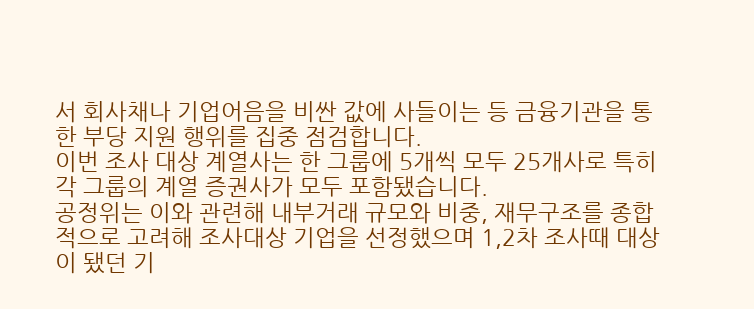서 회사채나 기업어음을 비싼 값에 사들이는 등 금융기관을 통한 부당 지원 행위를 집중 점검합니다.
이번 조사 대상 계열사는 한 그룹에 5개씩 모두 25개사로 특히 각 그룹의 계열 증권사가 모두 포함됐습니다.
공정위는 이와 관련해 내부거래 규모와 비중, 재무구조를 종합적으로 고려해 조사대상 기업을 선정했으며 1,2차 조사때 대상이 됐던 기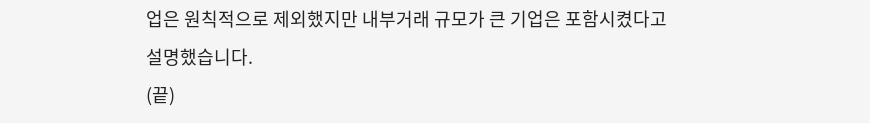업은 원칙적으로 제외했지만 내부거래 규모가 큰 기업은 포함시켰다고 설명했습니다.
(끝)